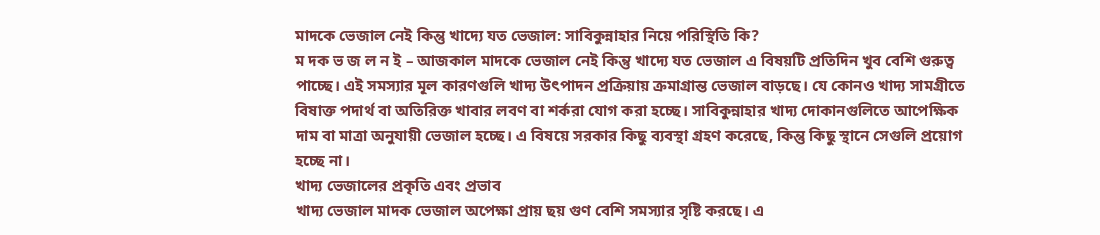মাদকে ভেজাল নেই কিন্তু খাদ্যে যত ভেজাল: সাবিকুন্নাহার নিয়ে পরিস্থিতি কি?
ম দক ভ জ ল ন ই – আজকাল মাদকে ভেজাল নেই কিন্তু খাদ্যে যত ভেজাল এ বিষয়টি প্রতিদিন খুব বেশি গুরুত্ব পাচ্ছে। এই সমস্যার মূল কারণগুলি খাদ্য উৎপাদন প্রক্রিয়ায় ক্রমাগ্রান্ত ভেজাল বাড়ছে। যে কোনও খাদ্য সামগ্রীতে বিষাক্ত পদার্থ বা অতিরিক্ত খাবার লবণ বা শর্করা যোগ করা হচ্ছে। সাবিকুন্নাহার খাদ্য দোকানগুলিতে আপেক্ষিক দাম বা মাত্রা অনুযায়ী ভেজাল হচ্ছে। এ বিষয়ে সরকার কিছু ব্যবস্থা গ্রহণ করেছে, কিন্তু কিছু স্থানে সেগুলি প্রয়োগ হচ্ছে না।
খাদ্য ভেজালের প্রকৃতি এবং প্রভাব
খাদ্য ভেজাল মাদক ভেজাল অপেক্ষা প্রায় ছয় গুণ বেশি সমস্যার সৃষ্টি করছে। এ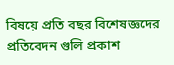বিষয়ে প্রতি বছর বিশেষজ্ঞদের প্রতিবেদন গুলি প্রকাশ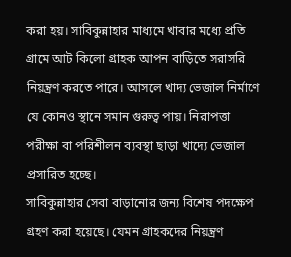করা হয়। সাবিকুন্নাহার মাধ্যমে খাবার মধ্যে প্রতি গ্রামে আট কিলো গ্রাহক আপন বাড়িতে সরাসরি নিয়ন্ত্রণ করতে পারে। আসলে খাদ্য ভেজাল নির্মাণে যে কোনও স্থানে সমান গুরুত্ব পায়। নিরাপত্তা পরীক্ষা বা পরিশীলন ব্যবস্থা ছাড়া খাদ্যে ভেজাল প্রসারিত হচ্ছে।
সাবিকুন্নাহার সেবা বাড়ানোর জন্য বিশেষ পদক্ষেপ গ্রহণ করা হয়েছে। যেমন গ্রাহকদের নিয়ন্ত্রণ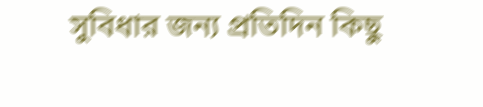সুবিধার জন্য প্রতিদিন কিছু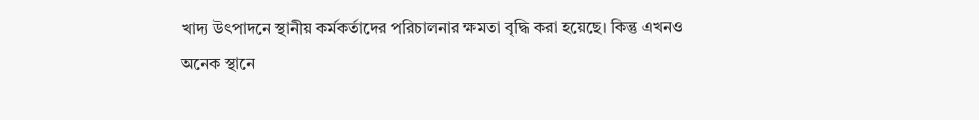খাদ্য উৎপাদনে স্থানীয় কর্মকর্তাদের পরিচালনার ক্ষমতা বৃদ্ধি করা হয়েছে। কিন্তু এখনও অনেক স্থানে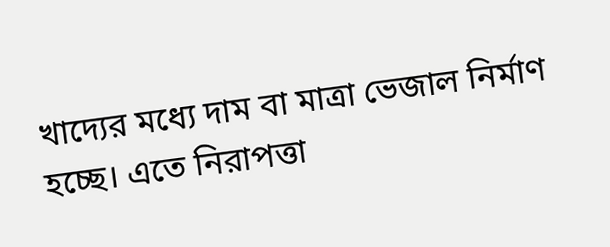খাদ্যের মধ্যে দাম বা মাত্রা ভেজাল নির্মাণ হচ্ছে। এতে নিরাপত্তা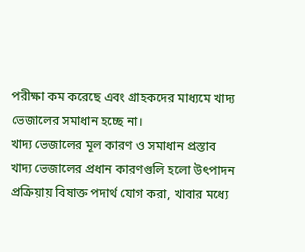পরীক্ষা কম করেছে এবং গ্রাহকদের মাধ্যমে খাদ্য ভেজালের সমাধান হচ্ছে না।
খাদ্য ভেজালের মূল কারণ ও সমাধান প্রস্তাব
খাদ্য ভেজালের প্রধান কারণগুলি হলো উৎপাদন প্রক্রিয়ায় বিষাক্ত পদার্থ যোগ করা, খাবার মধ্যে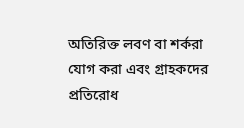অতিরিক্ত লবণ বা শর্করা যোগ করা এবং গ্রাহকদের প্রতিরোধ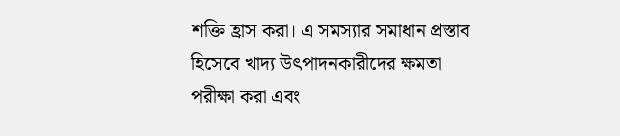শক্তি হ্রাস করা। এ সমস্যার সমাধান প্রস্তাব হিসেবে খাদ্য উৎপাদনকারীদের ক্ষমতা পরীক্ষা করা এবং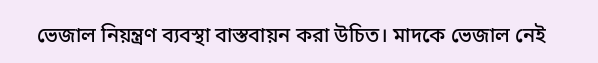ভেজাল নিয়ন্ত্রণ ব্যবস্থা বাস্তবায়ন করা উচিত। মাদকে ভেজাল নেই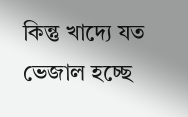কিন্তু খাদ্যে যত ভেজাল হচ্ছে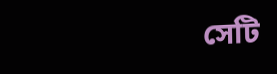সেটি